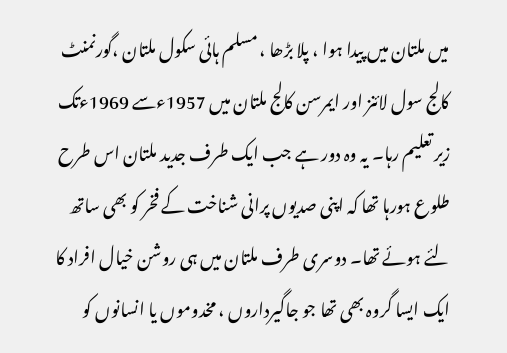میں ملتان میں پیدا ہوا ، پلا بڑھا ، مسلم ہائی سکول ملتان ،گورنمنٹ کالج سول لائنز اور ایمرسن کالج ملتان میں 1957ءسے 1969ءتک زیر تعلیم رہا۔ یہ وہ دور ہے جب ایک طرف جدید ملتان اس طرح طلوع ہورہا تھا کہ اپنی صدیوں پرانی شناخت کے فخر کو بھی ساتھ لئے ہوئے تھا۔ دوسری طرف ملتان میں ہی روشن خیال افراد کا ایک ایسا گروہ بھی تھا جو جاگیرداروں ، مخدوموں یا انسانوں کو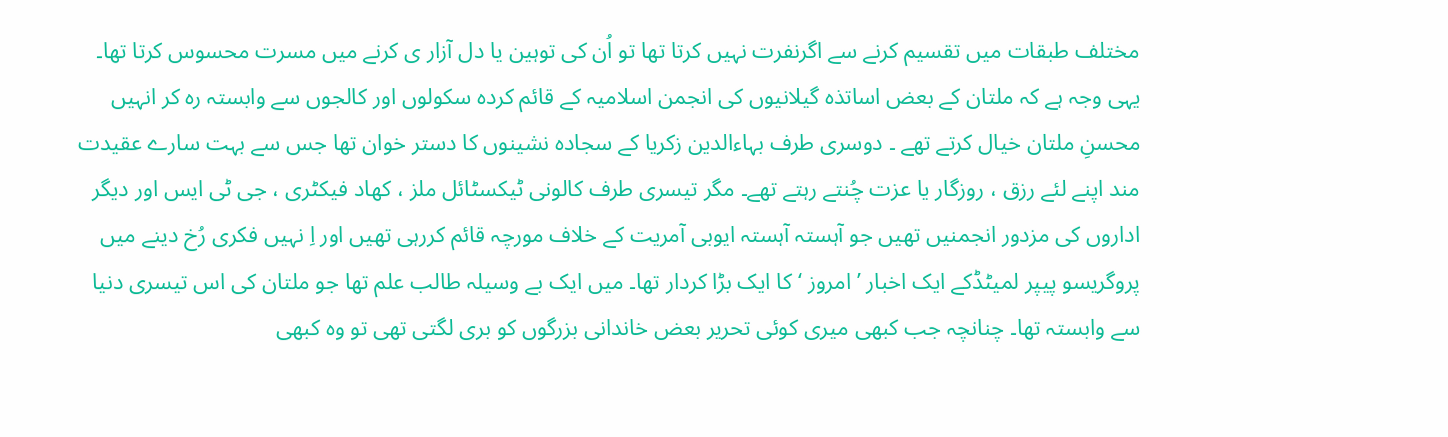مختلف طبقات میں تقسیم کرنے سے اگرنفرت نہیں کرتا تھا تو اُن کی توہین یا دل آزار ی کرنے میں مسرت محسوس کرتا تھا۔ یہی وجہ ہے کہ ملتان کے بعض اساتذہ گیلانیوں کی انجمن اسلامیہ کے قائم کردہ سکولوں اور کالجوں سے وابستہ رہ کر انہیں محسنِ ملتان خیال کرتے تھے ۔ دوسری طرف بہاءالدین زکریا کے سجادہ نشینوں کا دستر خوان تھا جس سے بہت سارے عقیدت مند اپنے لئے رزق ، روزگار یا عزت چُنتے رہتے تھے۔ مگر تیسری طرف کالونی ٹیکسٹائل ملز ، کھاد فیکٹری ، جی ٹی ایس اور دیگر اداروں کی مزدور انجمنیں تھیں جو آہستہ آہستہ ایوبی آمریت کے خلاف مورچہ قائم کررہی تھیں اور اِ نہیں فکری رُخ دینے میں پروگریسو پیپر لمیٹڈکے ایک اخبار ’ امروز ‘کا ایک بڑا کردار تھا۔ میں ایک بے وسیلہ طالب علم تھا جو ملتان کی اس تیسری دنیا سے وابستہ تھا۔ چنانچہ جب کبھی میری کوئی تحریر بعض خاندانی بزرگوں کو بری لگتی تھی تو وہ کبھی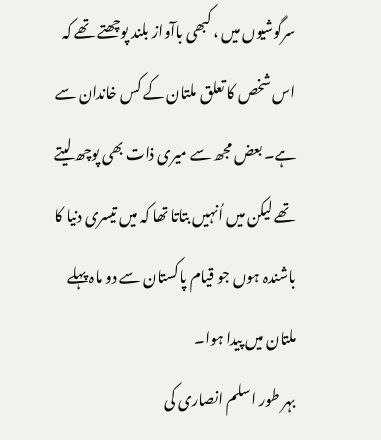سرگوشیوں میں ، کبھی باآواز بلند پوچھتے تھے کہ اس شخص کا تعلق ملتان کے کس خاندان سے ہے۔ بعض مجھ سے میری ذات بھی پوچھ لیتے تھے لیکن میں اُنہیں بتاتا تھا کہ میں تیسری دنیا کا باشندہ ہوں جو قیام پاکستان سے دو ماہ پہلے ملتان میں پیدا ہوا۔
بہر طور اسلم انصاری کی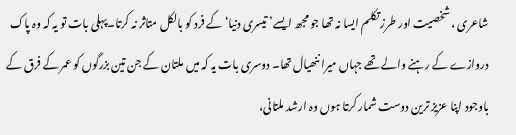شاعری ، شخصیت اور طرز تکلم ایسا نہ تھا جو مجھ ایسے’ تیسری دنیا‘ کے فرد کو بالکل متاثر نہ کرتا۔پہلی بات تو یہ کہ وہ پاک دروازے کے رہنے والے تھے جہاں میرا ننھیال تھا۔ دوسری بات یہ کہ میں ملتان کے جن تین بزرگوں کو عمر کے فرق کے باوجود اپنا عزیز ترین دوست شمار کرتا ہوں وہ ارشد ملتانی،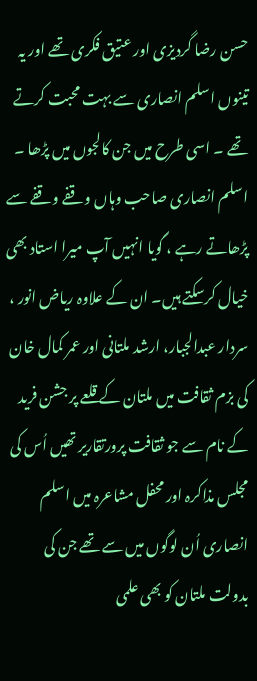حسن رضا گردیزی اور عتیق فکری تھے اور یہ تینوں اسلم انصاری سے بہت محبت کرتے تھے ۔ اسی طرح میں جن کالجوں میں پڑھا ۔ اسلم انصاری صاحب وہاں وقفے وقفے سے پڑھاتے رہے ، گویا انہیں آپ میرا استاد بھی خیال کرسکتے ہیں۔ ان کے علاوہ ریاض انور ، سردار عبدالجبار، ارشد ملتانی اور عمر کمال خان کی بزم ثقافت میں ملتان کے قلعے پر جشن فرید کے نام سے جو ثقافت پرورتقاریر تھیں اُس کی مجلس مذاکرہ اور محفل مشاعرہ میں اسلم انصاری اُن لوگوں میں سے تھے جن کی بدولت ملتان کو بھی علمی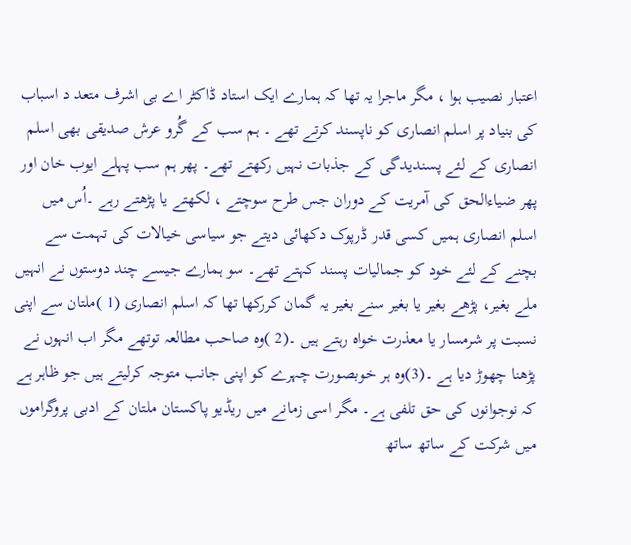اعتبار نصیب ہوا ، مگر ماجرا یہ تھا کہ ہمارے ایک استاد ڈاکٹر اے بی اشرف متعد د اسباب کی بنیاد پر اسلم انصاری کو ناپسند کرتے تھے ۔ ہم سب کے گُرو عرش صدیقی بھی اسلم انصاری کے لئے پسندیدگی کے جذبات نہیں رکھتے تھے۔ پھر ہم سب پہلے ایوب خان اور پھر ضیاءالحق کی آمریت کے دوران جس طرح سوچتے ، لکھتے یا پڑھتے رہے ۔اُس میں اسلم انصاری ہمیں کسی قدر ڈرپوک دکھائی دیتے جو سیاسی خیالات کی تہمت سے بچنے کے لئے خود کو جمالیات پسند کہتے تھے۔ سو ہمارے جیسے چند دوستوں نے انہیں ملے بغیر، پڑھے بغیر یا بغیر سنے بغیر یہ گمان کررکھا تھا کہ اسلم انصاری (1 )ملتان سے اپنی نسبت پر شرمسار یا معذرت خواہ رہتے ہیں ۔(2 )وہ صاحب مطالعہ توتھے مگر اب انہوں نے پڑھنا چھوڑ دیا ہے ۔(3)وہ ہر خوبصورت چہرے کو اپنی جانب متوجہ کرلیتے ہیں جو ظاہر ہے کہ نوجوانوں کی حق تلفی ہے۔ مگر اسی زمانے میں ریڈیو پاکستان ملتان کے ادبی پروگراموں میں شرکت کے ساتھ ساتھ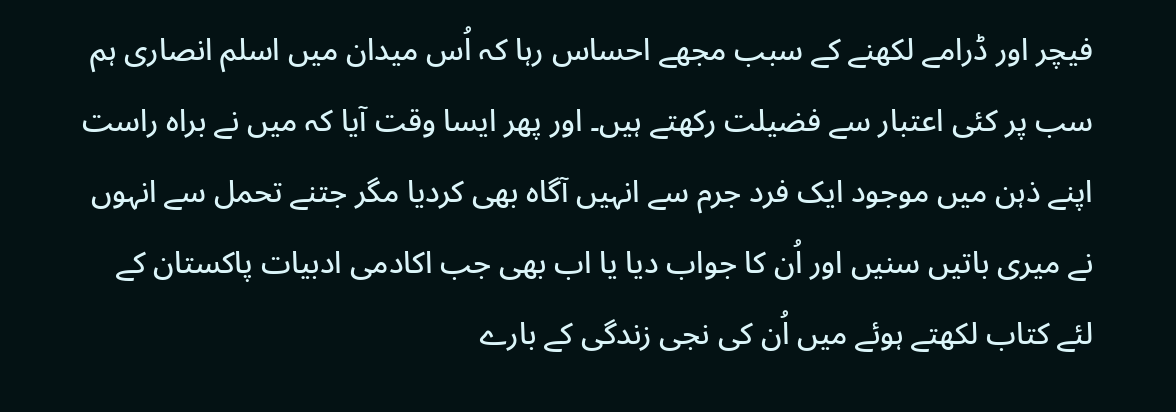فیچر اور ڈرامے لکھنے کے سبب مجھے احساس رہا کہ اُس میدان میں اسلم انصاری ہم سب پر کئی اعتبار سے فضیلت رکھتے ہیں۔ اور پھر ایسا وقت آیا کہ میں نے براہ راست اپنے ذہن میں موجود ایک فرد جرم سے انہیں آگاہ بھی کردیا مگر جتنے تحمل سے انہوں نے میری باتیں سنیں اور اُن کا جواب دیا یا اب بھی جب اکادمی ادبیات پاکستان کے لئے کتاب لکھتے ہوئے میں اُن کی نجی زندگی کے بارے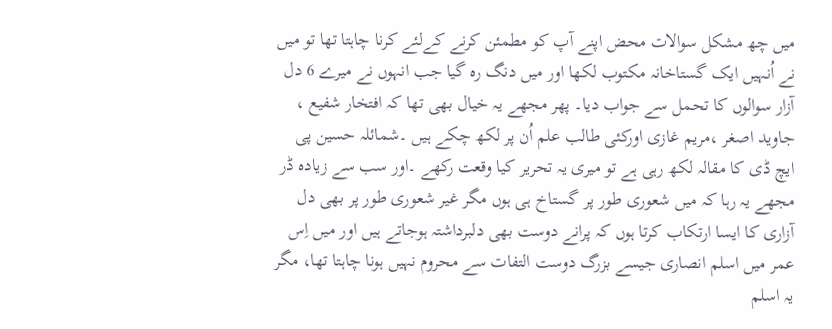میں چھ مشکل سوالات محض اپنے آپ کو مطمئن کرنے کےلئے کرنا چاہتا تھا تو میں نے اُنہیں ایک گستاخانہ مکتوب لکھا اور میں دنگ رہ گیا جب انہوں نے میرے 6 دل آزار سوالوں کا تحمل سے جواب دیا۔ پھر مجھے یہ خیال بھی تھا کہ افتخار شفیع ، جاوید اصغر ،مریم غازی اورکئی طالب علم اُن پر لکھ چکے ہیں ۔شمائلہ حسین پی ایچ ڈی کا مقالہ لکھ رہی ہے تو میری یہ تحریر کیا وقعت رکھے ۔اور سب سے زیادہ ڈر مجھے یہ رہا کہ میں شعوری طور پر گستاخ ہی ہوں مگر غیر شعوری طور پر بھی دل آزاری کا ایسا ارتکاب کرتا ہوں کہ پرانے دوست بھی دلبرداشتہ ہوجاتے ہیں اور میں اِس عمر میں اسلم انصاری جیسے بزرگ دوست التفات سے محروم نہیں ہونا چاہتا تھا، مگر یہ اسلم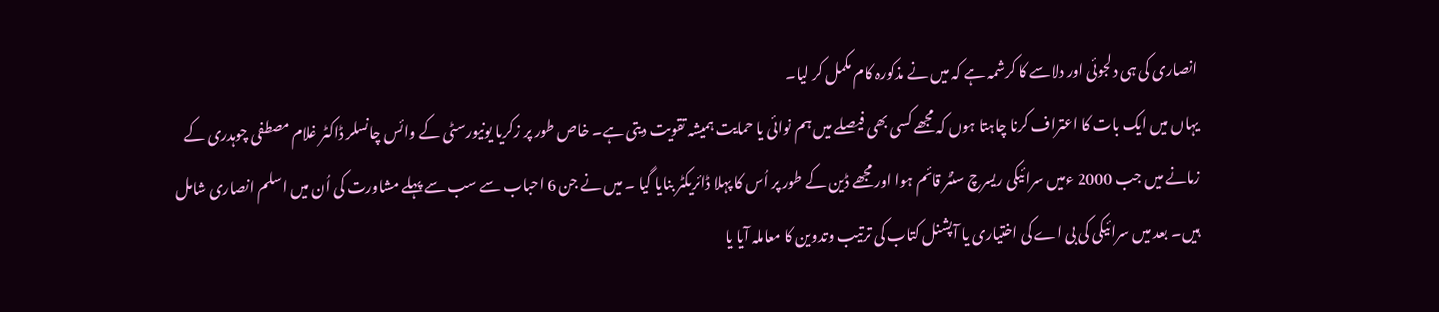انصاری کی ہی دلجوئی اور دلاسے کا کرشمہ ہے کہ میں نے مذکورہ کام مکمل کر لیا۔
یہاں میں ایک بات کا اعتراف کرنا چاہتا ہوں کہ مجھے کسی بھی فیصلے میں ہم نوائی یا حمایت ہمیشہ تقویت دیتی ہے۔ خاص طور پر زکریا یونیورسٹی کے وائس چانسلر ڈاکٹر غلام مصطفی چوہدری کے زمانے میں جب 2000 ءمیں سرائیکی ریسرچ سنٹر قائم ہوا اور مجھے ڈین کے طور پر اُس کا پہلا ڈائریکٹر بنایا گیا ۔ میں نے جن 6 احباب سے سب سے پہلے مشاورت کی اُن میں اسلم انصاری شامل ہیں۔ بعد میں سرائیکی کی بی اے کی اختیاری یا آپشنل کتاب کی ترتیب وتدوین کا معاملہ آیا یا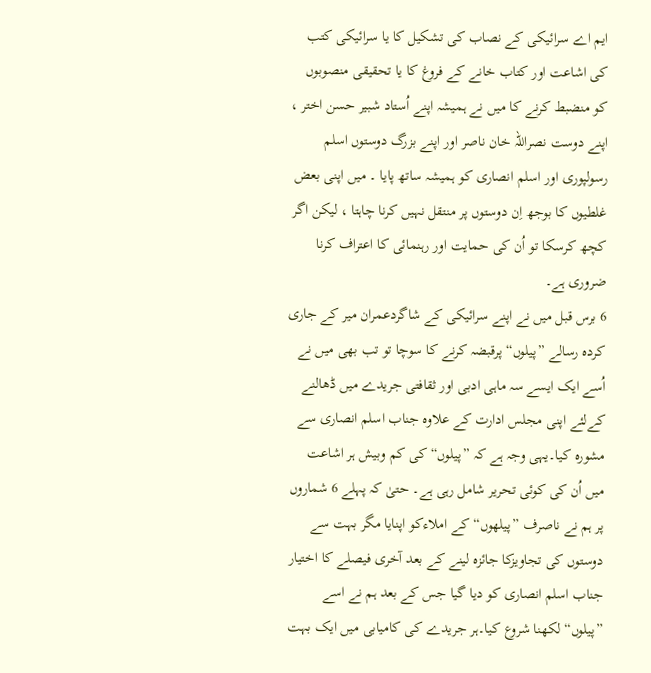ایم اے سرائیکی کے نصاب کی تشکیل کا یا سرائیکی کتب کی اشاعت اور کتاب خانے کے فروغ کا یا تحقیقی منصوبوں کو منضبط کرنے کا میں نے ہمیشہ اپنے اُستاد شبیر حسن اختر ، اپنے دوست نصراللہ خان ناصر اور اپنے بزرگ دوستوں اسلم رسولپوری اور اسلم انصاری کو ہمیشہ ساتھ پایا ۔ میں اپنی بعض غلطیوں کا بوجھ اِن دوستوں پر منتقل نہیں کرنا چاہتا ، لیکن اگر کچھ کرسکا تو اُن کی حمایت اور رہنمائی کا اعتراف کرنا ضروری ہے۔
6 برس قبل میں نے اپنے سرائیکی کے شاگردعمران میر کے جاری کردہ رسالے ”پیلوں“ پرقبضہ کرنے کا سوچا تو تب بھی میں نے اُسے ایک ایسے سہ ماہی ادبی اور ثقافتی جریدے میں ڈھالنے کےلئے اپنی مجلس ادارت کے علاوہ جناب اسلم انصاری سے مشورہ کیا۔یہی وجہ ہے کہ ”پیلوں“ کی کم وبیش ہر اشاعت میں اُن کی کوئی تحریر شامل رہی ہے۔ حتیٰ کہ پہلے 6 شماروں پر ہم نے ناصرف ”پیلھوں“کے املاءکو اپنایا مگر بہت سے دوستوں کی تجاویزکا جائزہ لینے کے بعد آخری فیصلے کا اختیار جناب اسلم انصاری کو دیا گیا جس کے بعد ہم نے اسے ”پیلوں“ لکھنا شروع کیا۔ہر جریدے کی کامیابی میں ایک بہت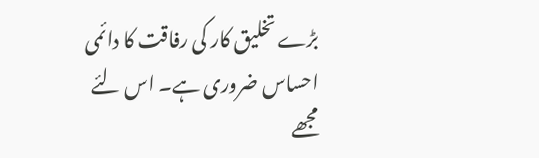بڑے تخلیق کار کی رفاقت کا دائمی احساس ضروری ہے۔ اس لئے مجھے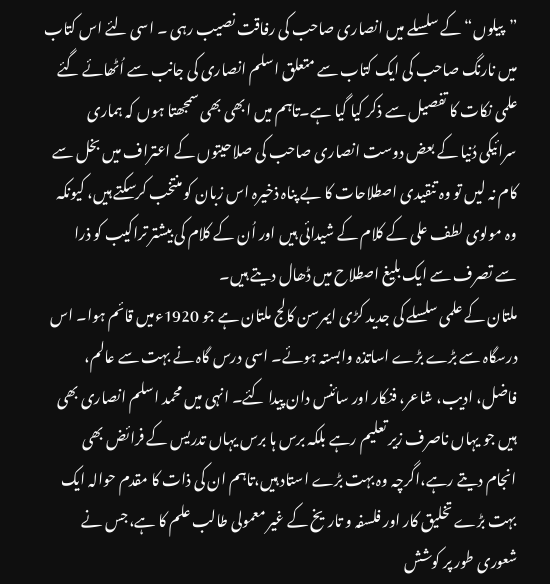”پیلوں“کے سلسلے میں انصاری صاحب کی رفاقت نصیب رہی ۔ اسی لئے اس کتاب میں نارنگ صاحب کی ایک کتاب سے متعلق اسلم انصاری کی جانب سے اُٹھائے گئے علمی نکات کا تفصیل سے ذکر کیا گیا ہے۔تاہم میں ابھی بھی سمجھتا ہوں کہ ہماری سرائیکی دُنیا کے بعض دوست انصاری صاحب کی صلاحیتوں کے اعتراف میں بخل سے کام نہ لیں تو وہ تنقیدی اصطلاحات کا بے پناہ ذخیرہ اس زبان کو منتخب کرسکتے ہیں، کیونکہ وہ مولوی لطف علی کے کلام کے شیدائی ہیں اور اُن کے کلام کی بیشتر تراکیب کو ذرا سے تصرف سے ایک بلیغ اصطلاح میں ڈھال دیتے ہیں۔
ملتان کے علمی سلسلے کی جدید کڑی ایمرسن کالج ملتان ہے جو 1920ءمیں قائم ہوا۔ اس درسگاہ سے بڑے بڑے اساتذہ وابستہ ہوئے۔ اسی درس گاہ نے بہت سے عالم، فاضل، ادیب، شاعر، فنکار اور سائنس دان پیدا کئے۔ انہی میں محمد اسلم انصاری بھی ہیں جو یہاں ناصرف زیر تعلیم رہے بلکہ برس ہا برس یہاں تدریس کے فرائض بھی انجام دیتے رہے،اگرچہ وہ بہت بڑے استاد ہیں،تاہم ان کی ذات کا مقدم حوالہ ایک بہت بڑے تخلیق کار اور فلسفہ و تاریخ کے غیر معمولی طالب علم کا ہے،جس نے شعوری طور پر کوشش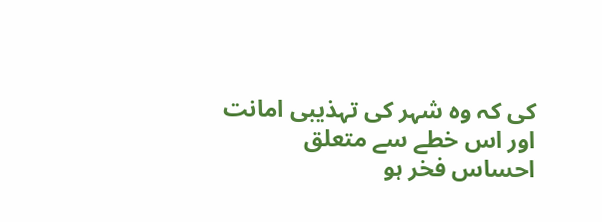کی کہ وہ شہر کی تہذیبی امانت اور اس خطے سے متعلق احساس فخر ہو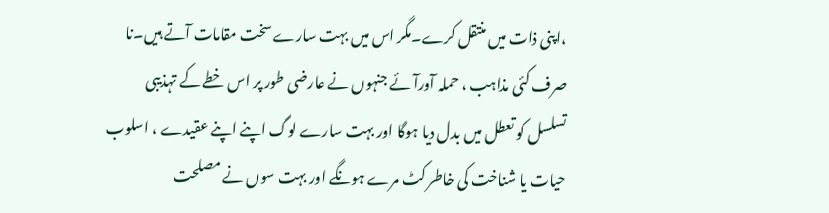،اپنی ذات میں منتقل کرے۔مگر اس میں بہت سارے سخت مقامات آتے ہیں۔نا صرف کئی مذاہب ، حملہ آورآئے جنہوں نے عارضی طور پر اس خطے کے تہذیبی تسلسل کو تعطل میں بدل دیا ہوگا اور بہت سارے لوگ اپنے اپنے عقیدے ، اسلوب حیات یا شناخت کی خاطر کٹ مرے ہونگے اور بہت سوں نے مصلحت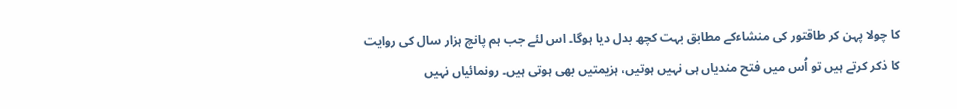کا چولا پہن کر طاقتور کی منشاءکے مطابق بہت کچھ بدل دیا ہوگا۔ اس لئے جب ہم پانچ ہزار سال کی روایت کا ذکر کرتے ہیں تو اُس میں فتح مندیاں ہی نہیں ہوتیں، ہزیمتیں بھی ہوتی ہیں۔ رونمائیاں نہیں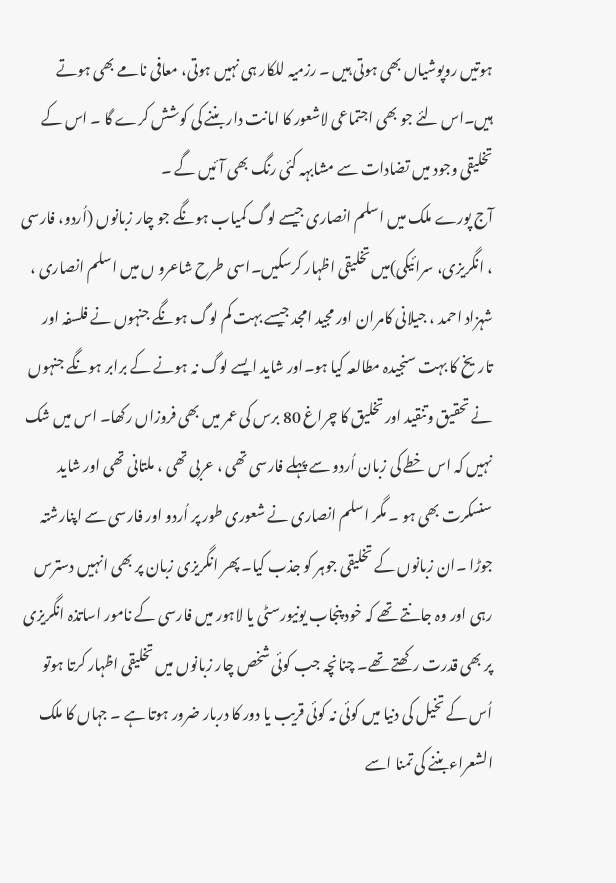ہوتیں روپوشیاں بھی ہوتی ہیں ۔ رزمیہ للکار ہی نہیں ہوتی، معافی نامے بھی ہوتے ہیں۔اس لئے جو بھی اجتماعی لاشعور کا امانت دار بننے کی کوشش کرے گا ۔ اس کے تخلیقی وجود میں تضادات سے مشابہہ کئی رنگ بھی آئیں گے ۔
آج پورے ملک میں اسلم انصاری جیسے لوگ کمیاب ہونگے جو چار زبانوں (اُردو، فارسی ، انگریزی، سرائیکی)میں تخلیقی اظہار کرسکیں۔اسی طرح شاعرو ں میں اسلم انصاری ، شہزاد احمد ، جیلانی کامران اور مجید امجد جیسے بہت کم لوگ ہونگے جنہوں نے فلسفہ اور تاریخ کا بہت سنجیدہ مطالعہ کیا ہو۔اور شاید ایسے لوگ نہ ہونے کے برابر ہونگے جنہوں نے تحقیق وتنقید اور تخلیق کا چراغ 80 برس کی عمر میں بھی فروزاں رکھا۔ اس میں شک نہیں کہ اس خطے کی زبان اُردو سے پہلے فارسی تھی ، عربی تھی ، ملتانی تھی اور شاید سنسکرت بھی ہو ۔ مگر اسلم انصاری نے شعوری طور پر اُردو اور فارسی سے اپنارشتہ جوڑا ۔ان زبانوں کے تخلیقی جوہر کو جذب کیا۔ پھر انگریزی زبان پر بھی انہیں دسترس رہی اور وہ جانتے تھے کہ خود پنجاب یونیورسٹی یا لاہور میں فارسی کے نامور اساتذہ انگریزی پر بھی قدرت رکھتے تھے۔ چنانچہ جب کوئی شخص چار زبانوں میں تخلیقی اظہار کرتا ہوتو اُس کے تخیل کی دنیا میں کوئی نہ کوئی قریب یا دور کا دربار ضرور ہوتا ہے ۔ جہاں کا ملک الشعراءبننے کی تمنا اسے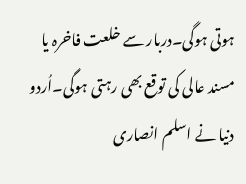ہوتی ہوگی۔دربار سے خلعت فاخرہ یا مسند عالی کی توقع بھی رہتی ہوگی۔اُردو دنیا نے اسلم انصاری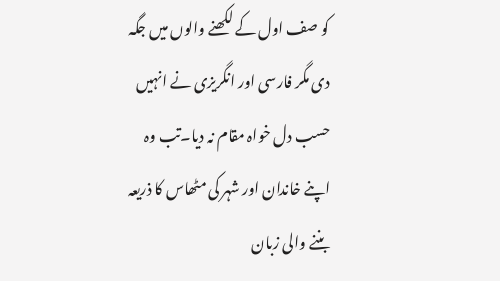کو صف اول کے لکھنے والوں میں جگہ دی مگر فارسی اور انگریزی نے انہیں حسب دل خواہ مقام نہ دیا۔تب وہ اپنے خاندان اور شہر کی مٹھاس کا ذریعہ بننے والی زبان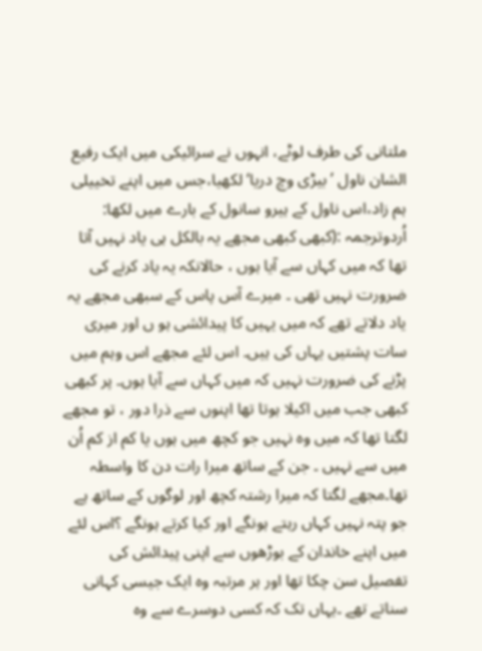ملتانی کی طرف لوٹے، انہوں نے سرائیکی میں ایک رفیع الشان ناول ’بیڑی وچ دریا‘ لکھیا،جس میں اپنے تخییلی ہم زاد،اس ناول کے ہیرو سانول کے بارے میں لکھا:
اُردوترجمہ :(کبھی کبھی مجھے یہ بالکل ہی یاد نہیں آتا تھا کہ میں کہاں سے آیا ہوں ، حالانکہ یہ یاد کرنے کی ضرورت نہیں تھی ۔ میرے آس پاس کے سبھی مجھے یہ یاد دلاتے تھے کہ میں یہیں کا پیدائشی ہو ں اور میری سات پشتیں یہاں کی ہیں۔ اس لئے مجھے اس وہم میں پڑنے کی ضرورت نہیں کہ میں کہاں سے آیا ہوں۔ پر کبھی کبھی جب میں اکیلا ہوتا تھا اپنوں سے ذرا دور ، تو مجھے لگتا تھا کہ میں وہ نہیں جو کچھ میں ہوں یا کم از کم اُن میں سے نہیں ۔ جن کے ساتھ میرا رات دن کا واسطہ تھا۔مجھے لگتا کہ میرا رشتہ کچھ اور لوگوں کے ساتھ ہے جو پتہ نہیں کہاں رہتے ہونگے اور کیا کرتے ہونگے ؟اس لئے میں اپنے خاندان کے بوڑھوں سے اپنی پیدائش کی تفصیل سن چکا تھا اور ہر مرتبہ وہ ایک جیسی کہانی سناتے تھے ۔یہاں تک کہ کسی دوسرے سے وہ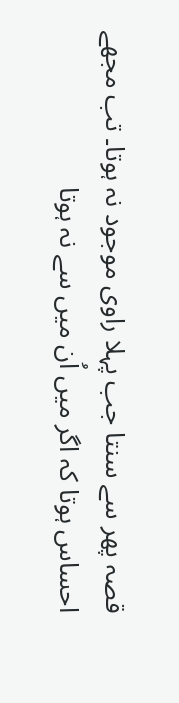قصہ پھر سے سنتا جب پہلا راوی موجود نہ ہوتا۔ تب مجھے احساس ہوتا کہ اگر میں اُن میں سے نہ ہوتا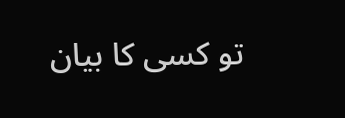تو کسی کا بیان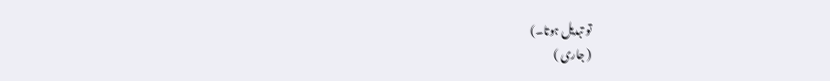تو تبدیل ہوتا۔)
( جاری )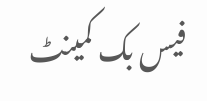فیس بک کمینٹ